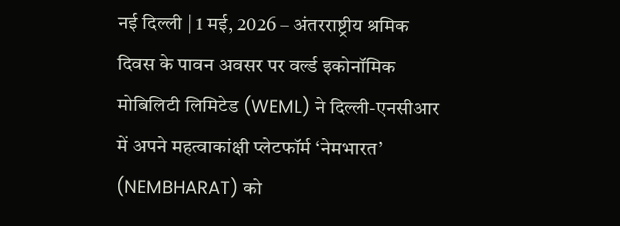नई दिल्ली | 1 मई, 2026 – अंतरराष्ट्रीय श्रमिक दिवस के पावन अवसर पर वर्ल्ड इकोनॉमिक मोबिलिटी लिमिटेड (WEML) ने दिल्ली-एनसीआर में अपने महत्वाकांक्षी प्लेटफॉर्म ‘नेमभारत’ (NEMBHARAT) को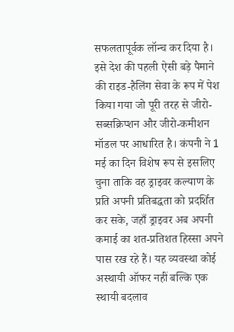सफलतापूर्वक लॉन्च कर दिया है। इसे देश की पहली ऐसी बड़े पैमाने की राइड-हैलिंग सेवा के रूप में पेश किया गया जो पूरी तरह से जीरो-सब्सक्रिप्शन और जीरो-कमीशन मॉडल पर आधारित है। कंपनी ने 1 मई का दिन विशेष रूप से इसलिए चुना ताकि वह ड्राइवर कल्याण के प्रति अपनी प्रतिबद्धता को प्रदर्शित कर सके, जहाँ ड्राइवर अब अपनी कमाई का शत-प्रतिशत हिस्सा अपने पास रख रहे हैं। यह व्यवस्था कोई अस्थायी ऑफर नहीं बल्कि एक स्थायी बदलाव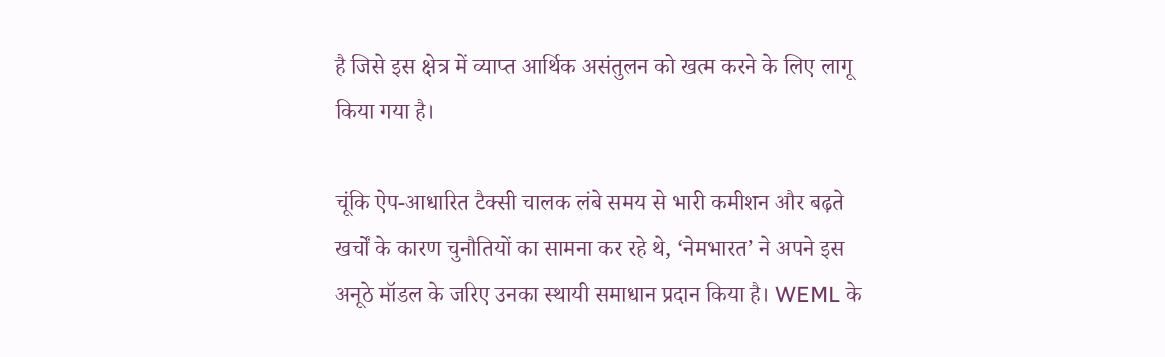है जिसे इस क्षेत्र में व्याप्त आर्थिक असंतुलन को खत्म करने के लिए लागू किया गया है।

चूंकि ऐप-आधारित टैक्सी चालक लंबे समय से भारी कमीशन और बढ़ते खर्चों के कारण चुनौतियों का सामना कर रहे थे, ‘नेमभारत’ ने अपने इस अनूठे मॉडल के जरिए उनका स्थायी समाधान प्रदान किया है। WEML के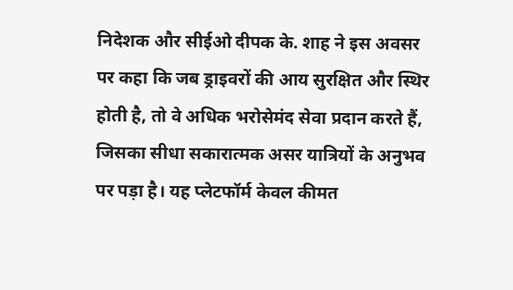निदेशक और सीईओ दीपक के. शाह ने इस अवसर पर कहा कि जब ड्राइवरों की आय सुरक्षित और स्थिर होती है, तो वे अधिक भरोसेमंद सेवा प्रदान करते हैं, जिसका सीधा सकारात्मक असर यात्रियों के अनुभव पर पड़ा है। यह प्लेटफॉर्म केवल कीमत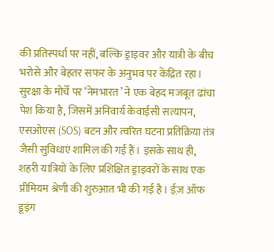की प्रतिस्पर्धा पर नहीं, बल्कि ड्राइवर और यात्री के बीच भरोसे और बेहतर सफर के अनुभव पर केंद्रित रहा।
सुरक्षा के मोर्चे पर ‘नेमभारत’ ने एक बेहद मजबूत ढांचा पेश किया है, जिसमें अनिवार्य केवाईसी सत्यापन, एसओएस (SOS) बटन और त्वरित घटना प्रतिक्रिया तंत्र जैसी सुविधाएं शामिल की गई हैं। इसके साथ ही, शहरी यात्रियों के लिए प्रशिक्षित ड्राइवरों के साथ एक प्रीमियम श्रेणी की शुरुआत भी की गई है। ईज़ ऑफ डूइंग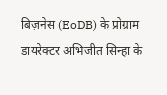बिज़नेस (EoDB) के प्रोग्राम डायरेक्टर अभिजीत सिन्हा के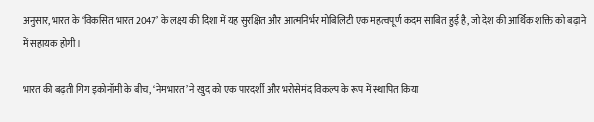अनुसार, भारत के ‘विकसित भारत 2047’ के लक्ष्य की दिशा में यह सुरक्षित और आत्मनिर्भर मोबिलिटी एक महत्वपूर्ण कदम साबित हुई है, जो देश की आर्थिक शक्ति को बढ़ाने में सहायक होगी।

भारत की बढ़ती गिग इकोनॉमी के बीच, ‘नेमभारत’ ने खुद को एक पारदर्शी और भरोसेमंद विकल्प के रूप में स्थापित किया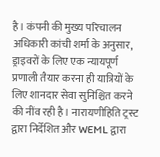है। कंपनी की मुख्य परिचालन अधिकारी कांची शर्मा के अनुसार, ड्राइवरों के लिए एक न्यायपूर्ण प्रणाली तैयार करना ही यात्रियों के लिए शानदार सेवा सुनिश्चित करने की नींव रही है। नारायणीहिति ट्रस्ट द्वारा निर्देशित और WEML द्वारा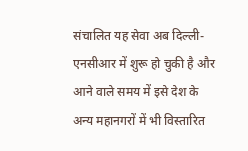संचालित यह सेवा अब दिल्ली-एनसीआर में शुरू हो चुकी है और आने वाले समय में इसे देश के अन्य महानगरों में भी विस्तारित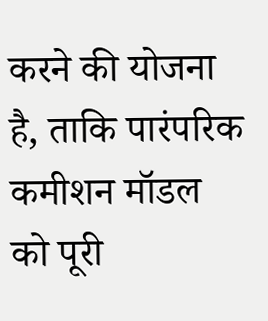करने की योजना है, ताकि पारंपरिक कमीशन मॉडल को पूरी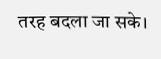तरह बदला जा सके।